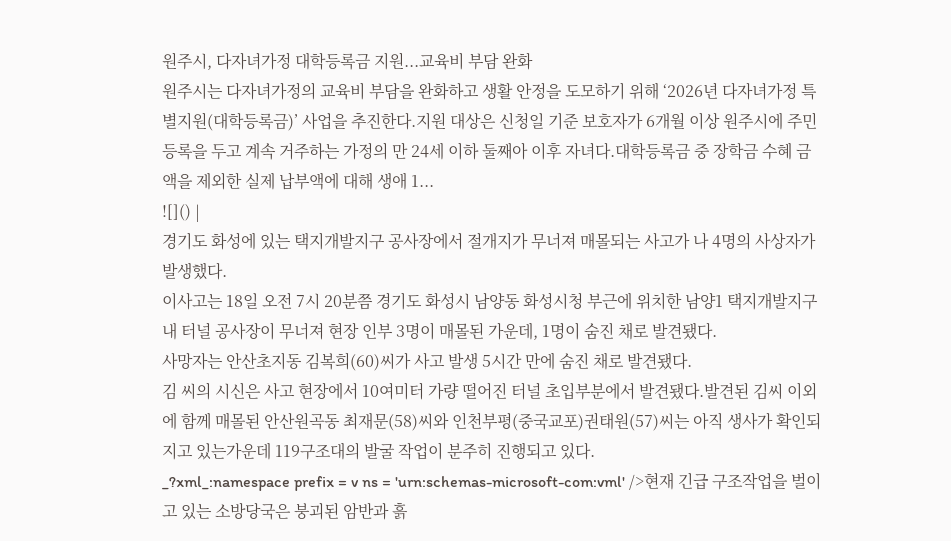원주시, 다자녀가정 대학등록금 지원...교육비 부담 완화
원주시는 다자녀가정의 교육비 부담을 완화하고 생활 안정을 도모하기 위해 ‘2026년 다자녀가정 특별지원(대학등록금)’ 사업을 추진한다.지원 대상은 신청일 기준 보호자가 6개월 이상 원주시에 주민등록을 두고 계속 거주하는 가정의 만 24세 이하 둘째아 이후 자녀다.대학등록금 중 장학금 수혜 금액을 제외한 실제 납부액에 대해 생애 1...
![]() |
경기도 화성에 있는 택지개발지구 공사장에서 절개지가 무너져 매몰되는 사고가 나 4명의 사상자가 발생했다.
이사고는 18일 오전 7시 20분쯤 경기도 화성시 남양동 화성시청 부근에 위치한 남양1 택지개발지구 내 터널 공사장이 무너져 현장 인부 3명이 매몰된 가운데, 1명이 숨진 채로 발견됐다.
사망자는 안산초지동 김복희(60)씨가 사고 발생 5시간 만에 숨진 채로 발견됐다.
김 씨의 시신은 사고 현장에서 10여미터 가량 떨어진 터널 초입부분에서 발견됐다.발견된 김씨 이외에 함께 매몰된 안산원곡동 최재문(58)씨와 인천부평(중국교포)권태원(57)씨는 아직 생사가 확인되지고 있는가운데 119구조대의 발굴 작업이 분주히 진행되고 있다.
_?xml_:namespace prefix = v ns = 'urn:schemas-microsoft-com:vml' />현재 긴급 구조작업을 벌이고 있는 소방당국은 붕괴된 암반과 흙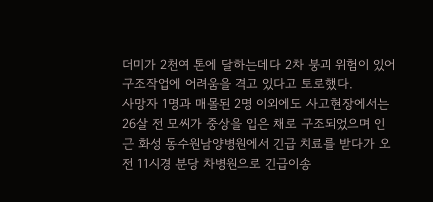더미가 2천여 톤에 달하는데다 2차 붕괴 위험이 있어 구조작업에 어려움을 격고 있다고 토로했다.
사망자 1명과 매몰된 2명 이외에도 사고현장에서는 26살 전 모씨가 중상을 입은 채로 구조되었으며 인근 화성 동수원남양병원에서 긴급 치료를 받다가 오전 11시경 분당 차병원으로 긴급이송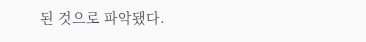된 것으로 파악됐다.